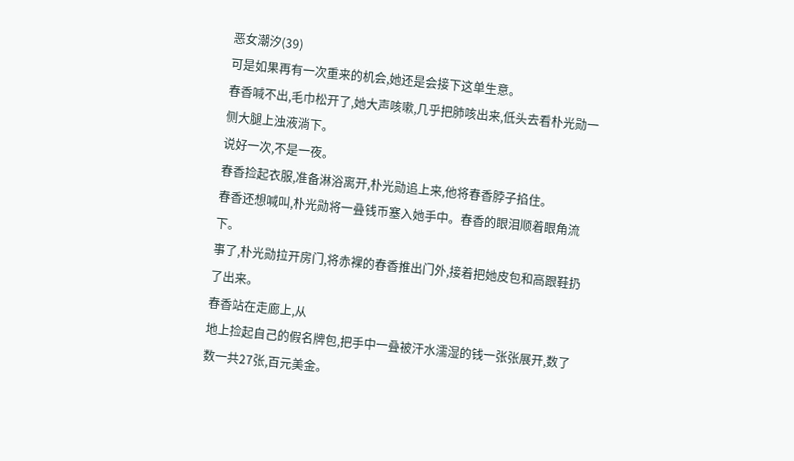恶女潮汐(39)
可是如果再有一次重来的机会,她还是会接下这单生意。
春香喊不出,毛巾松开了,她大声咳嗽,几乎把肺咳出来,低头去看朴光勋一侧大腿上浊液淌下。
说好一次,不是一夜。
春香捡起衣服,准备淋浴离开,朴光勋追上来,他将春香脖子掐住。
春香还想喊叫,朴光勋将一叠钱币塞入她手中。春香的眼泪顺着眼角流下。
事了,朴光勋拉开房门,将赤裸的春香推出门外,接着把她皮包和高跟鞋扔了出来。
春香站在走廊上,从
地上捡起自己的假名牌包,把手中一叠被汗水濡湿的钱一张张展开,数了数一共27张,百元美金。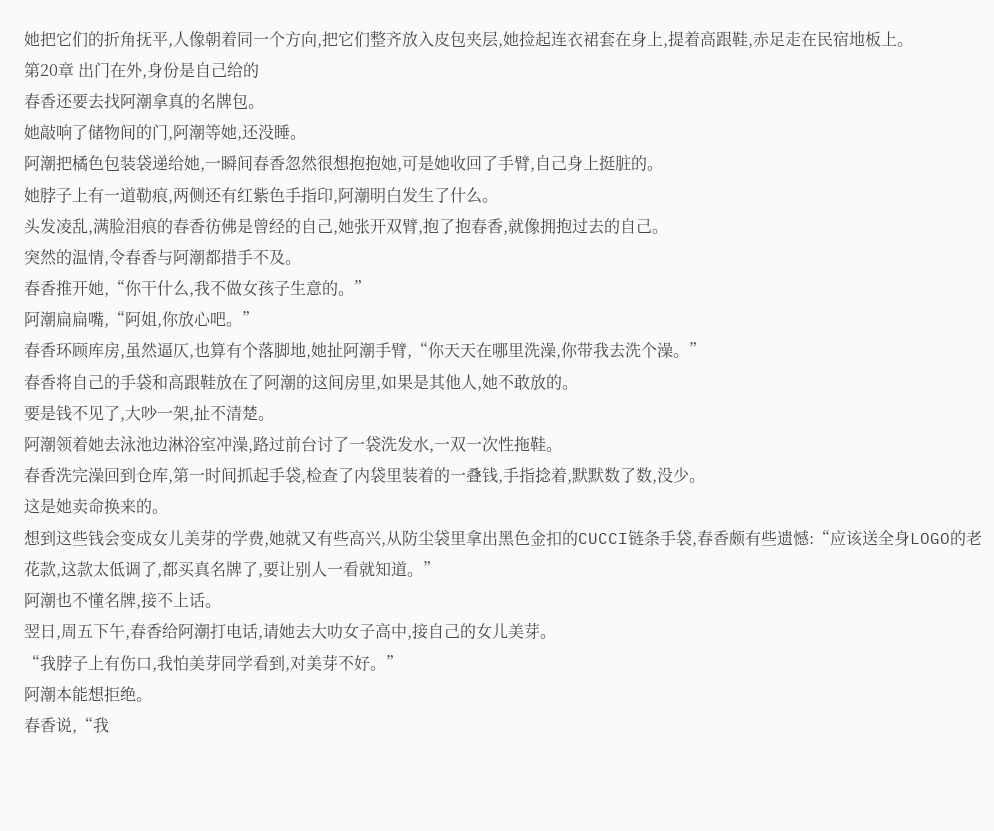她把它们的折角抚平,人像朝着同一个方向,把它们整齐放入皮包夹层,她捡起连衣裙套在身上,提着高跟鞋,赤足走在民宿地板上。
第20章 出门在外,身份是自己给的
春香还要去找阿潮拿真的名牌包。
她敲响了储物间的门,阿潮等她,还没睡。
阿潮把橘色包装袋递给她,一瞬间春香忽然很想抱抱她,可是她收回了手臂,自己身上挺脏的。
她脖子上有一道勒痕,两侧还有红紫色手指印,阿潮明白发生了什么。
头发凌乱,满脸泪痕的春香彷佛是曾经的自己,她张开双臂,抱了抱春香,就像拥抱过去的自己。
突然的温情,令春香与阿潮都措手不及。
春香推开她,“你干什么,我不做女孩子生意的。”
阿潮扁扁嘴,“阿姐,你放心吧。”
春香环顾库房,虽然逼仄,也算有个落脚地,她扯阿潮手臂,“你天天在哪里洗澡,你带我去洗个澡。”
春香将自己的手袋和高跟鞋放在了阿潮的这间房里,如果是其他人,她不敢放的。
要是钱不见了,大吵一架,扯不清楚。
阿潮领着她去泳池边淋浴室冲澡,路过前台讨了一袋洗发水,一双一次性拖鞋。
春香洗完澡回到仓库,第一时间抓起手袋,检查了内袋里装着的一叠钱,手指捻着,默默数了数,没少。
这是她卖命换来的。
想到这些钱会变成女儿美芽的学费,她就又有些高兴,从防尘袋里拿出黑色金扣的CUCCI链条手袋,春香颇有些遗憾:“应该送全身LOGO的老花款,这款太低调了,都买真名牌了,要让别人一看就知道。”
阿潮也不懂名牌,接不上话。
翌日,周五下午,春香给阿潮打电话,请她去大叻女子高中,接自己的女儿美芽。
“我脖子上有伤口,我怕美芽同学看到,对美芽不好。”
阿潮本能想拒绝。
春香说,“我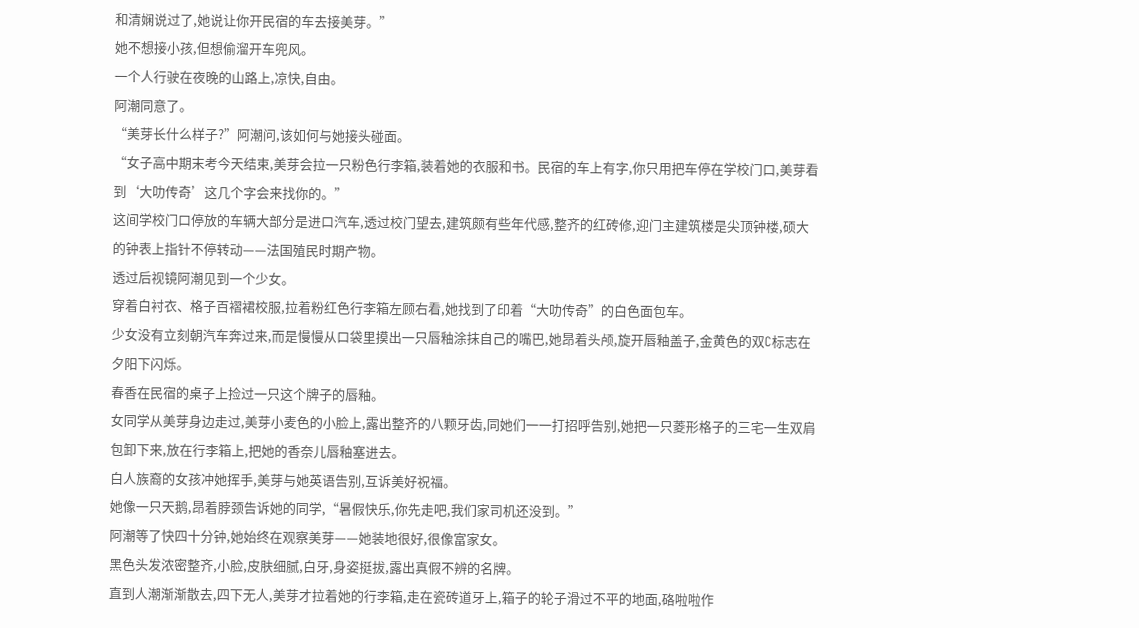和清娴说过了,她说让你开民宿的车去接美芽。”
她不想接小孩,但想偷溜开车兜风。
一个人行驶在夜晚的山路上,凉快,自由。
阿潮同意了。
“美芽长什么样子?”阿潮问,该如何与她接头碰面。
“女子高中期末考今天结束,美芽会拉一只粉色行李箱,装着她的衣服和书。民宿的车上有字,你只用把车停在学校门口,美芽看到‘大叻传奇’这几个字会来找你的。”
这间学校门口停放的车辆大部分是进口汽车,透过校门望去,建筑颇有些年代感,整齐的红砖修,迎门主建筑楼是尖顶钟楼,硕大的钟表上指针不停转动——法国殖民时期产物。
透过后视镜阿潮见到一个少女。
穿着白衬衣、格子百褶裙校服,拉着粉红色行李箱左顾右看,她找到了印着“大叻传奇”的白色面包车。
少女没有立刻朝汽车奔过来,而是慢慢从口袋里摸出一只唇釉涂抹自己的嘴巴,她昂着头颅,旋开唇釉盖子,金黄色的双C标志在夕阳下闪烁。
春香在民宿的桌子上捡过一只这个牌子的唇釉。
女同学从美芽身边走过,美芽小麦色的小脸上,露出整齐的八颗牙齿,同她们一一打招呼告别,她把一只菱形格子的三宅一生双肩包卸下来,放在行李箱上,把她的香奈儿唇釉塞进去。
白人族裔的女孩冲她挥手,美芽与她英语告别,互诉美好祝福。
她像一只天鹅,昂着脖颈告诉她的同学,“暑假快乐,你先走吧,我们家司机还没到。”
阿潮等了快四十分钟,她始终在观察美芽——她装地很好,很像富家女。
黑色头发浓密整齐,小脸,皮肤细腻,白牙,身姿挺拔,露出真假不辨的名牌。
直到人潮渐渐散去,四下无人,美芽才拉着她的行李箱,走在瓷砖道牙上,箱子的轮子滑过不平的地面,硌啦啦作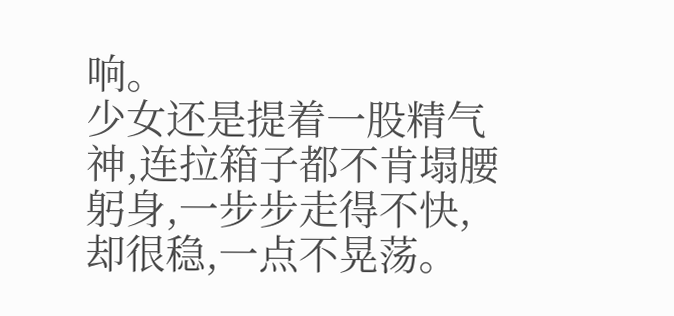响。
少女还是提着一股精气神,连拉箱子都不肯塌腰躬身,一步步走得不快,却很稳,一点不晃荡。